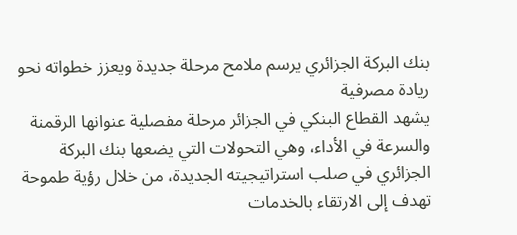بنك البركة الجزائري يرسم ملامح مرحلة جديدة ويعزز خطواته نحو ريادة مصرفية
يشهد القطاع البنكي في الجزائر مرحلة مفصلية عنوانها الرقمنة والسرعة في الأداء، وهي التحولات التي يضعها بنك البركة الجزائري في صلب استراتيجيته الجديدة، من خلال رؤية طموحة تهدف إلى الارتقاء بالخدمات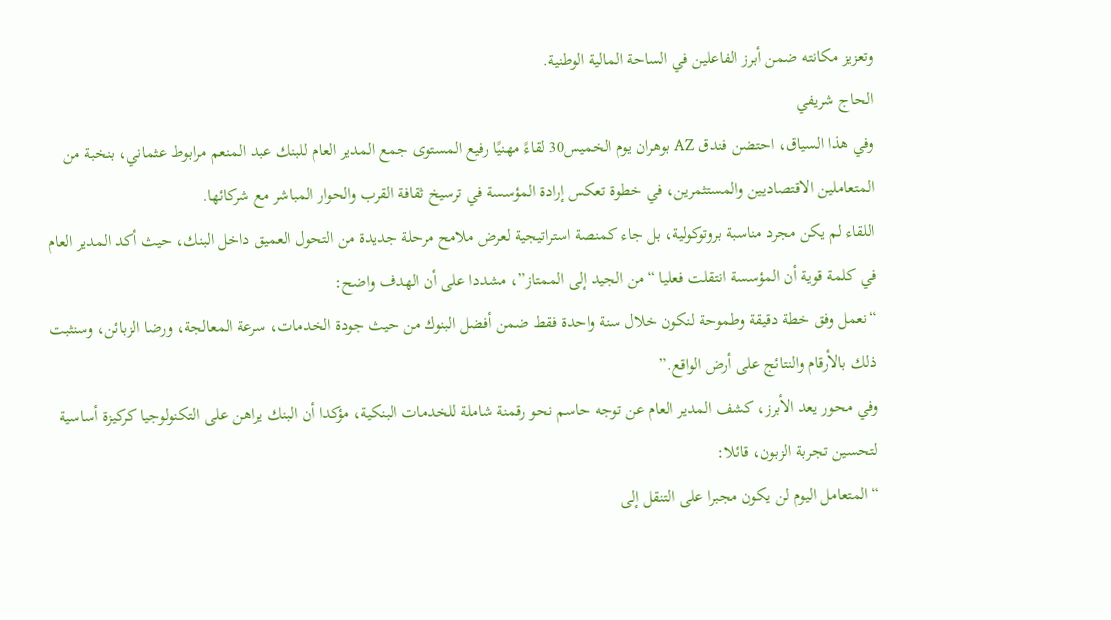وتعزيز مكانته ضمن أبرز الفاعلين في الساحة المالية الوطنية.
الحاج شريفي
وفي هذا السياق، احتضن فندق AZ بوهران يوم الخميس30 لقاءً مهنيًا رفيع المستوى جمع المدير العام للبنك عبد المنعم مرابوط عثماني، بنخبة من المتعاملين الاقتصاديين والمستثمرين، في خطوة تعكس إرادة المؤسسة في ترسيخ ثقافة القرب والحوار المباشر مع شركائها.
اللقاء لم يكن مجرد مناسبة بروتوكولية، بل جاء كمنصة استراتيجية لعرض ملامح مرحلة جديدة من التحول العميق داخل البنك، حيث أكد المدير العام في كلمة قوية أن المؤسسة انتقلت فعليا “من الجيد إلى الممتاز”، مشددا على أن الهدف واضح:
“نعمل وفق خطة دقيقة وطموحة لنكون خلال سنة واحدة فقط ضمن أفضل البنوك من حيث جودة الخدمات، سرعة المعالجة، ورضا الزبائن، وسنثبت ذلك بالأرقام والنتائج على أرض الواقع.”
وفي محور يعد الأبرز، كشف المدير العام عن توجه حاسم نحو رقمنة شاملة للخدمات البنكية، مؤكدا أن البنك يراهن على التكنولوجيا كركيزة أساسية لتحسين تجربة الزبون، قائلا:
“المتعامل اليوم لن يكون مجبرا على التنقل إلى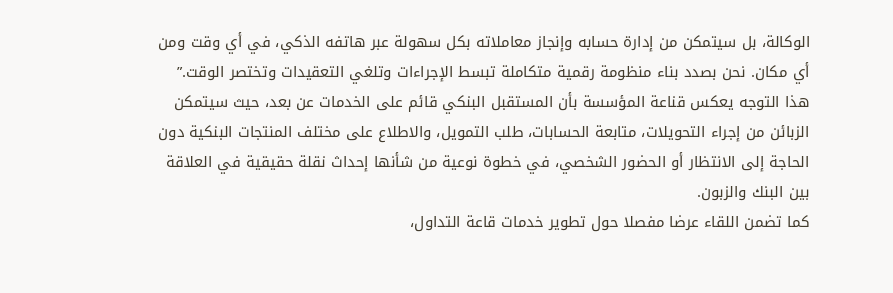الوكالة، بل سيتمكن من إدارة حسابه وإنجاز معاملاته بكل سهولة عبر هاتفه الذكي، في أي وقت ومن أي مكان. نحن بصدد بناء منظومة رقمية متكاملة تبسط الإجراءات وتلغي التعقيدات وتختصر الوقت.”
هذا التوجه يعكس قناعة المؤسسة بأن المستقبل البنكي قائم على الخدمات عن بعد، حيث سيتمكن الزبائن من إجراء التحويلات، متابعة الحسابات، طلب التمويل، والاطلاع على مختلف المنتجات البنكية دون الحاجة إلى الانتظار أو الحضور الشخصي، في خطوة نوعية من شأنها إحداث نقلة حقيقية في العلاقة بين البنك والزبون.
كما تضمن اللقاء عرضا مفصلا حول تطوير خدمات قاعة التداول،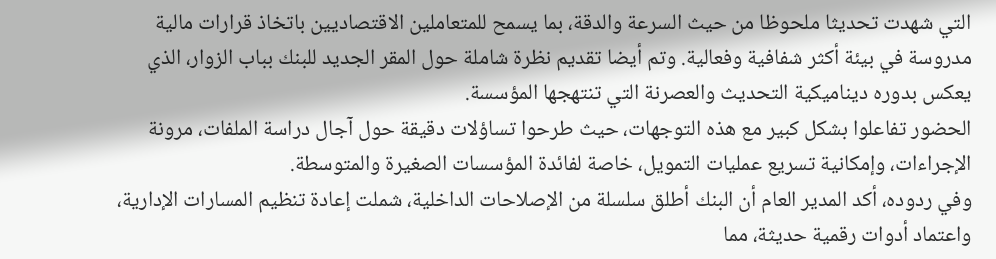التي شهدت تحديثا ملحوظا من حيث السرعة والدقة، بما يسمح للمتعاملين الاقتصاديين باتخاذ قرارات مالية مدروسة في بيئة أكثر شفافية وفعالية. وتم أيضا تقديم نظرة شاملة حول المقر الجديد للبنك بباب الزوار، الذي يعكس بدوره ديناميكية التحديث والعصرنة التي تنتهجها المؤسسة.
الحضور تفاعلوا بشكل كبير مع هذه التوجهات، حيث طرحوا تساؤلات دقيقة حول آجال دراسة الملفات، مرونة الإجراءات، وإمكانية تسريع عمليات التمويل، خاصة لفائدة المؤسسات الصغيرة والمتوسطة.
وفي ردوده، أكد المدير العام أن البنك أطلق سلسلة من الإصلاحات الداخلية، شملت إعادة تنظيم المسارات الإدارية، واعتماد أدوات رقمية حديثة، مما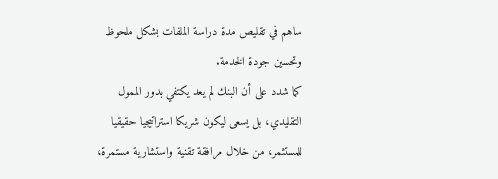ساهم في تقليص مدة دراسة الملفات بشكل ملحوظ وتحسين جودة الخدمة.
كما شدد على أن البنك لم يعد يكتفي بدور الممول التقليدي، بل يسعى ليكون شريكا استراتيجيا حقيقيا للمستثمر، من خلال مرافقة تقنية واستشارية مستمرة،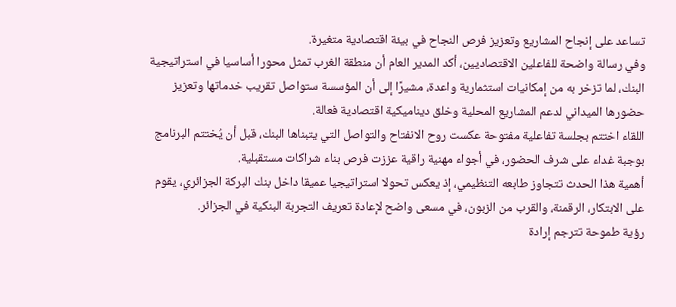تساعد على إنجاح المشاريع وتعزيز فرص النجاح في بيئة اقتصادية متغيرة.
وفي رسالة واضحة للفاعلين الاقتصاديين، أكد المدير العام أن منطقة الغرب تمثل محورا أساسيا في استراتيجية البنك، لما تزخر به من إمكانيات استثمارية واعدة، مشيرًا إلى أن المؤسسة ستواصل تقريب خدماتها وتعزيز حضورها الميداني لدعم المشاريع المحلية وخلق ديناميكية اقتصادية فعالة.
اللقاء اختتم بجلسة تفاعلية مفتوحة عكست روح الانفتاح والتواصل التي يتبناها البنك، قبل أن يُختتم البرنامج بوجبة غداء على شرف الحضور، في أجواء مهنية راقية عززت فرص بناء شراكات مستقبلية.
أهمية هذا الحدث تتجاوز طابعه التنظيمي، إذ يعكس تحولا استراتيجيا عميقا داخل بنك البركة الجزائري، يقوم على الابتكار، الرقمنة، والقرب من الزبون، في مسعى واضح لإعادة تعريف التجربة البنكية في الجزائر.
رؤية طموحة تترجم إرادة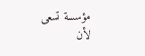مؤسسة تسعى لأن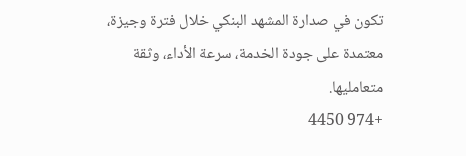تكون في صدارة المشهد البنكي خلال فترة وجيزة، معتمدة على جودة الخدمة، سرعة الأداء، وثقة متعامليها.
+974 4450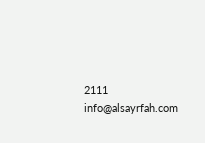2111
info@alsayrfah.com